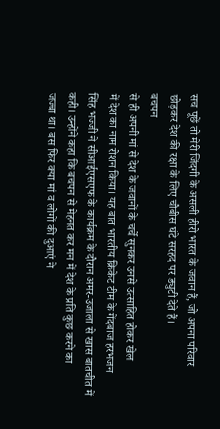सच पूछें तो मेरी जिंदगी के असली हीरो भारत के जवान हैं, जो अपना परिवार
छोड़कर देश की रक्षा के लिए चौबीस घंटे सरहद पर ड्युटी देते हैं।
बचपन
से ही अपनी मां से देश के जवानों के चर्चे सुनकर उनसे उत्साहित होकर खेल
में देश का नाम रोशन किया। यह बात भारतीय क्रिकेट टीम के गेंदबाज हरभजन
सिंह भज्जी ने सीआईएसएफ के कार्यक्रम के दौरान अमर-उजाला से खास बातचीत में
कही। उन्होंने कहा कि बचपन से मेहनत कर मन में देश के प्रति कुछ करने का
जज्बा था। बस फिर क्या मां व लोगों की दुआएं ने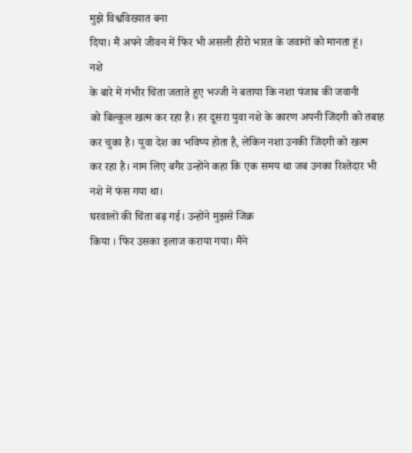मुझे विश्वविख्यात बना
दिया। मैं अपने जीवन में फिर भी असली हीरो भारत के जवानों को मानता हूं।
नशे
के बारे में गंभीर चिंता जताते हुए भज्जी ने बताया कि नशा पंजाब की जवानी
को बिल्कुल खत्म कर रहा है। हर दूसरा युवा नशे के कारण अपनी जिंदगी को तबाह
कर चुका है। युवा देश का भविष्य होता है, लेकिन नशा उनकी जिंदगी को खत्म
कर रहा है। नाम लिए बगैर उन्होंने कहा कि एक समय था जब उनका रिश्तेदार भी
नशे में फंस गया था।
घरवालों की चिंता बढ़ गई। उन्होंने मुझसे जिक्र
किया । फिर उसका इलाज कराया गया। मैंने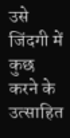उसे जिंदगी में कुछ करने के
उत्साहित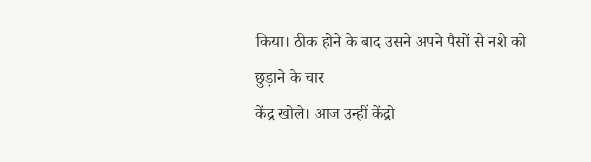किया। ठीक होने के बाद उसने अपने पैसों से नशे को छुड़ाने के चार
केंद्र खोले। आज उन्हीं केंद्रो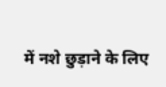में नशे छुड़ाने के लिए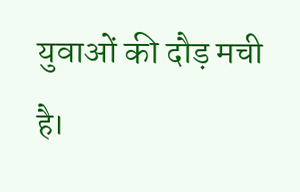युवाओं की दौड़ मची
है।